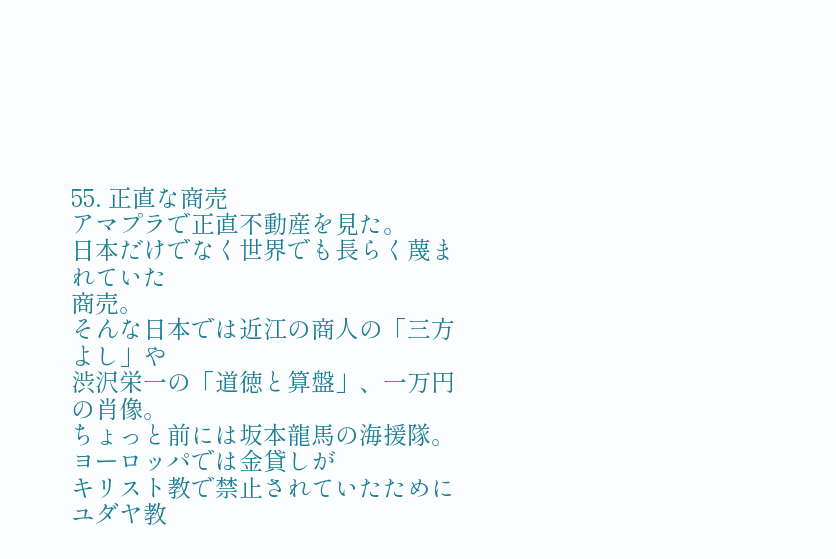55. 正直な商売
アマプラで正直不動産を見た。
日本だけでなく世界でも長らく蔑まれていた
商売。
そんな日本では近江の商人の「三方よし」や
渋沢栄一の「道徳と算盤」、一万円の肖像。
ちょっと前には坂本龍馬の海援隊。
ヨーロッパでは金貸しが
キリスト教で禁止されていたために
ユダヤ教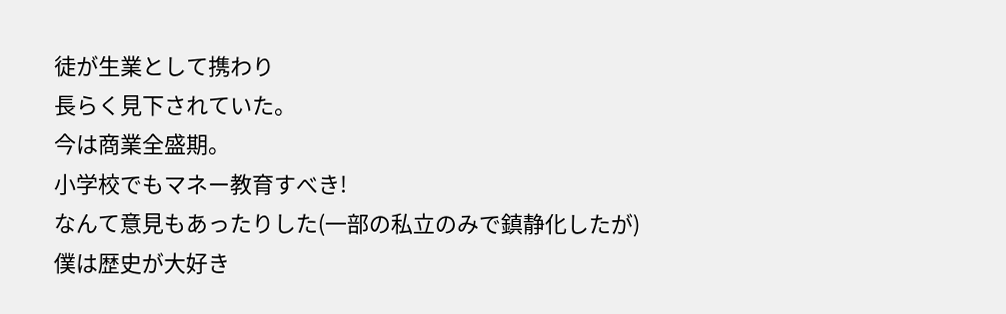徒が生業として携わり
長らく見下されていた。
今は商業全盛期。
小学校でもマネー教育すべき!
なんて意見もあったりした(一部の私立のみで鎮静化したが)
僕は歴史が大好き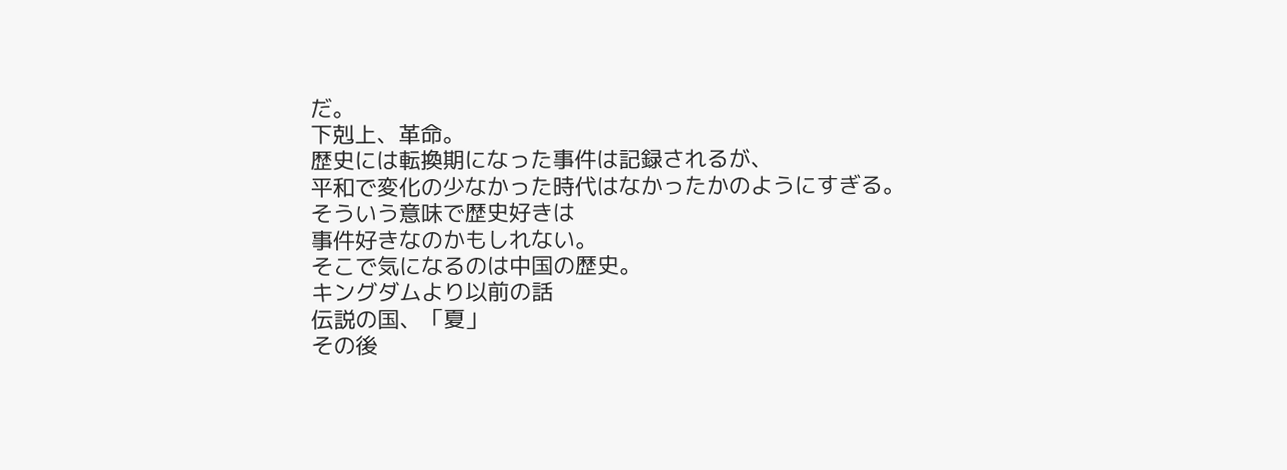だ。
下剋上、革命。
歴史には転換期になった事件は記録されるが、
平和で変化の少なかった時代はなかったかのようにすぎる。
そういう意味で歴史好きは
事件好きなのかもしれない。
そこで気になるのは中国の歴史。
キングダムより以前の話
伝説の国、「夏」
その後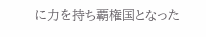に力を持ち覇権国となった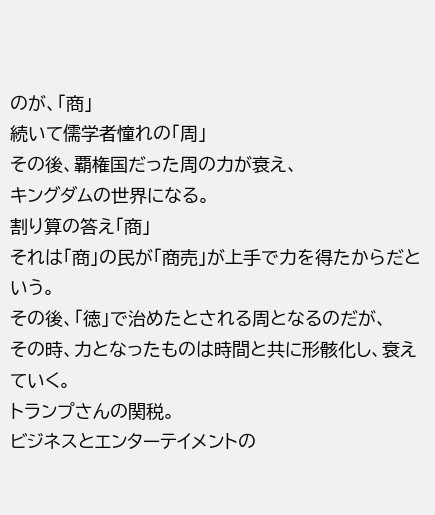のが、「商」
続いて儒学者憧れの「周」
その後、覇権国だった周の力が衰え、
キングダムの世界になる。
割り算の答え「商」
それは「商」の民が「商売」が上手で力を得たからだという。
その後、「徳」で治めたとされる周となるのだが、
その時、力となったものは時間と共に形骸化し、衰えていく。
トランプさんの関税。
ビジネスとエンターテイメントの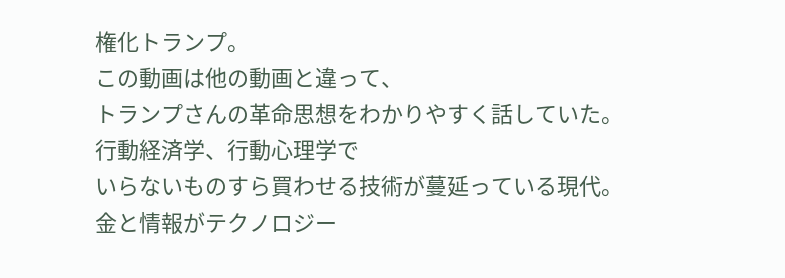権化トランプ。
この動画は他の動画と違って、
トランプさんの革命思想をわかりやすく話していた。
行動経済学、行動心理学で
いらないものすら買わせる技術が蔓延っている現代。
金と情報がテクノロジー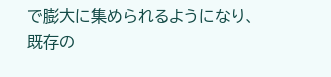で膨大に集められるようになり、
既存の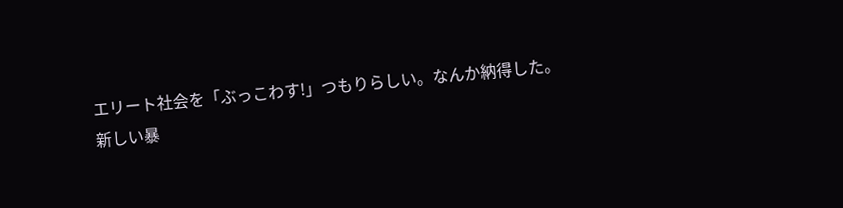エリート社会を「ぶっこわす!」つもりらしい。なんか納得した。
新しい暴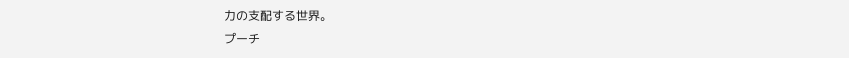力の支配する世界。
プーチ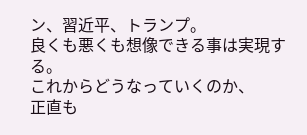ン、習近平、トランプ。
良くも悪くも想像できる事は実現する。
これからどうなっていくのか、
正直も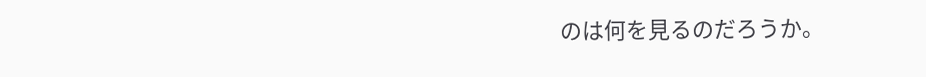のは何を見るのだろうか。